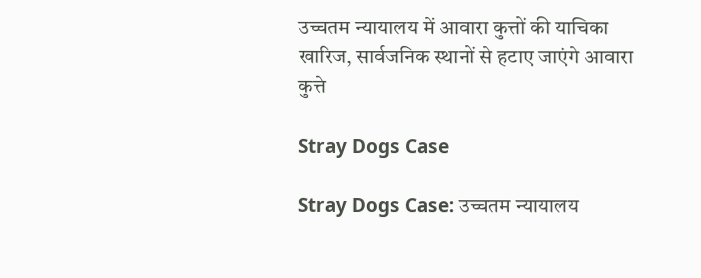उच्चतम न्यायालय में आवारा कुत्तों की याचिका खारिज, सार्वजनिक स्थानों से हटाए जाएंगे आवारा कुत्ते

Stray Dogs Case

Stray Dogs Case: उच्चतम न्यायालय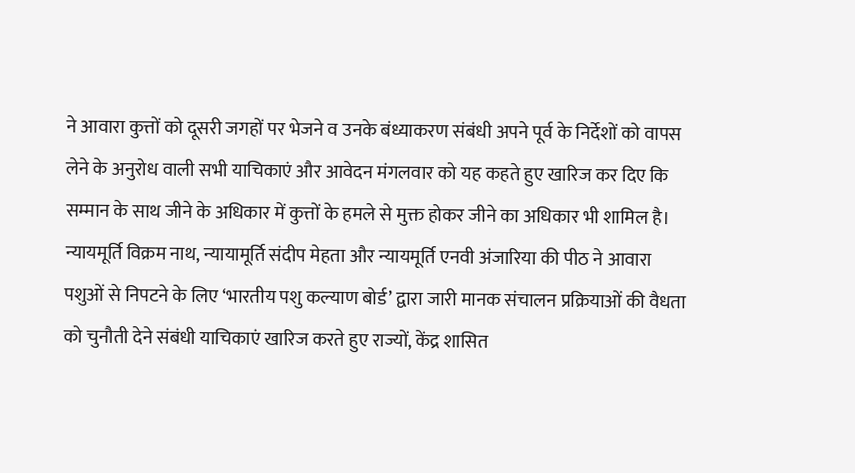ने आवारा कुत्तों को दूसरी जगहों पर भेजने व उनके बंध्याकरण संबंधी अपने पूर्व के निर्देशों को वापस लेने के अनुरोध वाली सभी याचिकाएं और आवेदन मंगलवार को यह कहते हुए खारिज कर दिए कि सम्मान के साथ जीने के अधिकार में कुत्तों के हमले से मुक्त होकर जीने का अधिकार भी शामिल है। न्यायमूर्ति विक्रम नाथ, न्यायामूर्ति संदीप मेहता और न्यायमूर्ति एनवी अंजारिया की पीठ ने आवारा पशुओं से निपटने के लिए ‘भारतीय पशु कल्याण बोर्ड’ द्वारा जारी मानक संचालन प्रक्रियाओं की वैधता को चुनौती देने संबंधी याचिकाएं खारिज करते हुए राज्यों, केंद्र शासित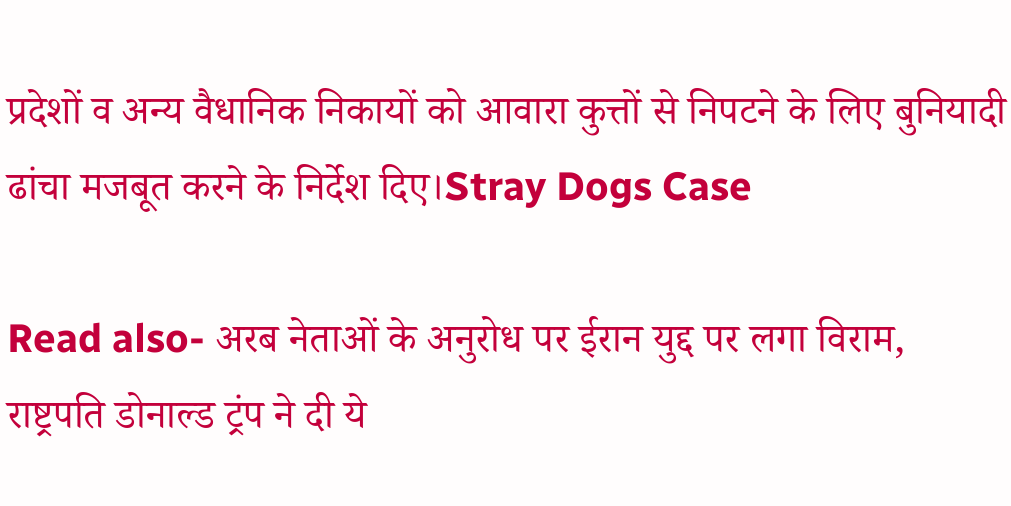प्रदेशों व अन्य वैधानिक निकायों को आवारा कुत्तों से निपटने के लिए बुनियादी ढांचा मजबूत करने के निर्देश दिए।Stray Dogs Case

Read also- अरब नेताओं के अनुरोध पर ईरान युद्द पर लगा विराम, राष्ट्रपति डोनाल्ड ट्रंप ने दी ये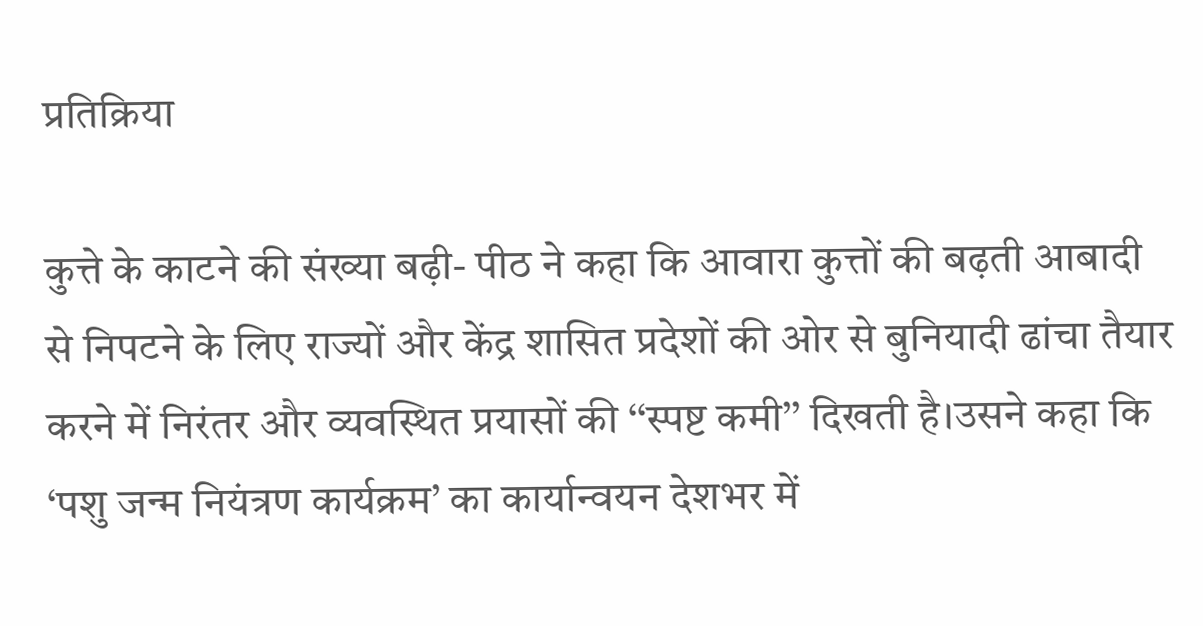प्रतिक्रिया

कुत्ते के काटने की संख्या बढ़ी- पीठ ने कहा कि आवारा कुत्तों की बढ़ती आबादी से निपटने के लिए राज्यों और केंद्र शासित प्रदेशों की ओर से बुनियादी ढांचा तैयार करने में निरंतर और व्यवस्थित प्रयासों की ‘‘स्पष्ट कमी’’ दिखती है।उसने कहा कि ‘पशु जन्म नियंत्रण कार्यक्रम’ का कार्यान्वयन देशभर में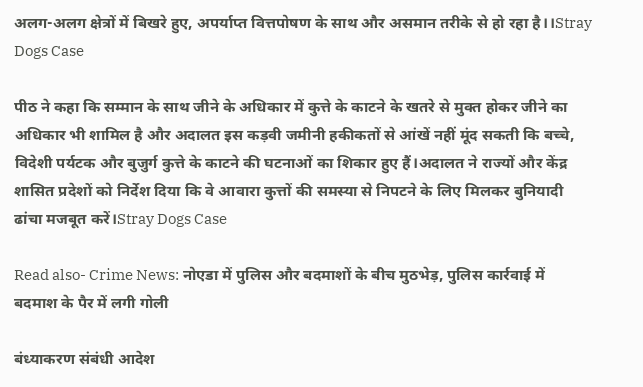अलग-अलग क्षेत्रों में बिखरे हुए, अपर्याप्त वित्तपोषण के साथ और असमान तरीके से हो रहा है।।Stray Dogs Case

पीठ ने कहा कि सम्मान के साथ जीने के अधिकार में कुत्ते के काटने के खतरे से मुक्त होकर जीने का अधिकार भी शामिल है और अदालत इस कड़वी जमीनी हकीकतों से आंखें नहीं मूंद सकती कि बच्चे, विदेशी पर्यटक और बुजुर्ग कुत्ते के काटने की घटनाओं का शिकार हुए हैं।अदालत ने राज्यों और केंद्र शासित प्रदेशों को निर्देश दिया कि वे आवारा कुत्तों की समस्या से निपटने के लिए मिलकर बुनियादी ढांचा मजबूत करें।Stray Dogs Case

Read also- Crime News: नोएडा में पुलिस और बदमाशों के बीच मुठभेड़, पुलिस कार्रवाई में बदमाश के पैर में लगी गोली

बंध्याकरण संबंधी आदेश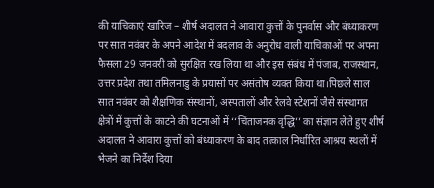की याचिकाएं खारिज – शीर्ष अदालत ने आवारा कुत्तों के पुनर्वास और बंध्याकरण पर सात नवंबर के अपने आदेश में बदलाव के अनुरोध वाली याचिकाओं पर अपना फैसला 29 जनवरी को सुरक्षित रख लिया था और इस संबंध में पंजाब, राजस्थान, उत्तर प्रदेश तथा तमिलनाडु के प्रयासों पर असंतोष व्यक्त किया था।पिछले साल सात नवंबर को शैक्षणिक संस्थानों, अस्पतालों और रेलवे स्टेशनों जैसे संस्थागत क्षेत्रों में कुत्तों के काटने की घटनाओं में ‘‘चिंताजनक वृद्धि’’ का संज्ञान लेते हुए शीर्ष अदालत ने आवारा कुत्तों को बंध्याकरण के बाद तत्काल निर्धारित आश्रय स्थलों में भेजने का निर्देश दिया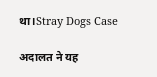था।Stray Dogs Case

अदालत ने यह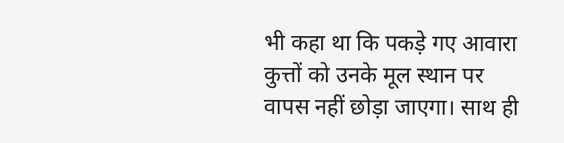भी कहा था कि पकड़े गए आवारा कुत्तों को उनके मूल स्थान पर वापस नहीं छोड़ा जाएगा। साथ ही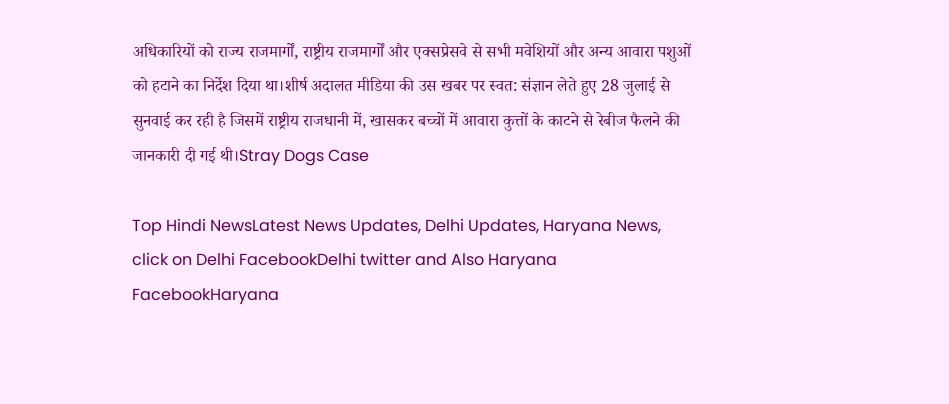अधिकारियों को राज्य राजमार्गों, राष्ट्रीय राजमार्गों और एक्सप्रेसवे से सभी मवेशियों और अन्य आवारा पशुओं को हटाने का निर्देश दिया था।शीर्ष अदालत मीडिया की उस खबर पर स्वत: संज्ञान लेते हुए 28 जुलाई से सुनवाई कर रही है जिसमें राष्ट्रीय राजधानी में, खासकर बच्चों में आवारा कुत्तों के काटने से रेबीज फैलने की जानकारी दी गई थी।Stray Dogs Case

Top Hindi NewsLatest News Updates, Delhi Updates, Haryana News, click on Delhi FacebookDelhi twitter and Also Haryana FacebookHaryana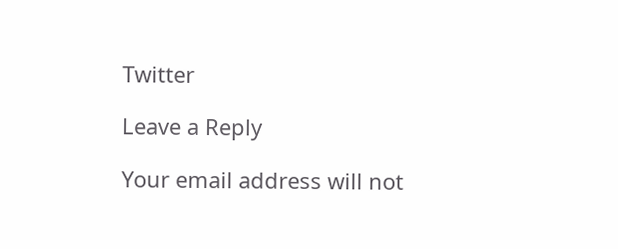Twitter

Leave a Reply

Your email address will not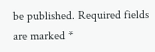be published. Required fields are marked *